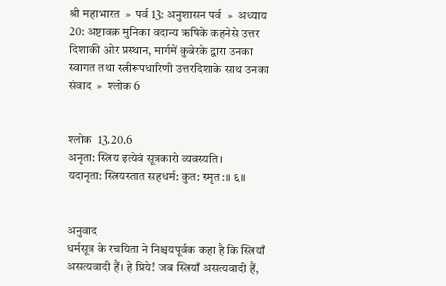श्री महाभारत  »  पर्व 13: अनुशासन पर्व  »  अध्याय 20: अष्टावक्र मुनिका वदान्य ऋषिके कहनेसे उत्तर दिशाकी ओर प्रस्थान, मार्गमें कुबेरके द्वारा उनका स्वागत तथा स्त्रीरूपधारिणी उत्तरदिशाके साथ उनका संवाद  »  श्लोक 6


श्लोक  13.20.6
अनृता: स्त्रिय इत्येवं सूत्रकारो व्यवस्यति।
यदानृता: स्त्रियस्तात सहधर्म: कुत: स्मृत:॥ ६॥


अनुवाद
धर्मसूत्र के रचयिता ने निश्चयपूर्वक कहा है कि स्त्रियाँ असत्यवादी हैं। हे प्रिये! जब स्त्रियाँ असत्यवादी हैं,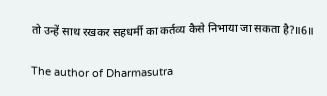तो उन्हें साथ रखकर सहधर्मी का कर्तव्य कैसे निभाया जा सकता है?॥6॥

The author of Dharmasutra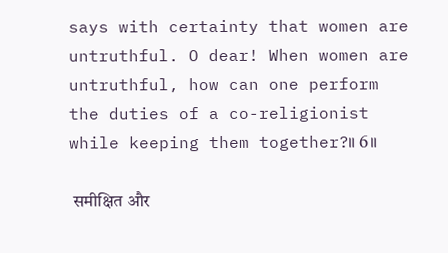says with certainty that women are untruthful. O dear! When women are untruthful, how can one perform the duties of a co-religionist while keeping them together?॥ 6॥

 समीक्षित और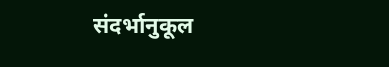संदर्भानुकूल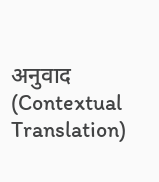अनुवाद (Contextual Translation)